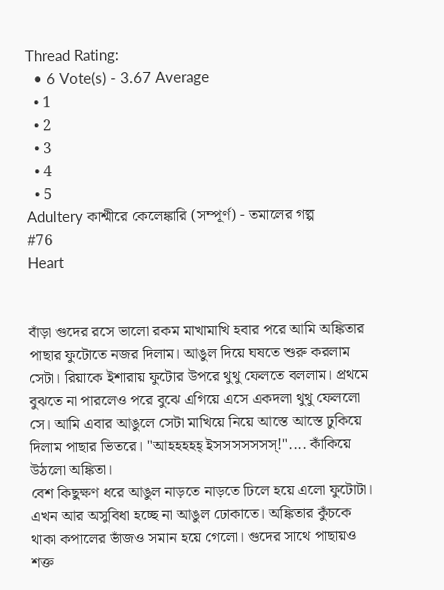Thread Rating:
  • 6 Vote(s) - 3.67 Average
  • 1
  • 2
  • 3
  • 4
  • 5
Adultery কাশ্মীরে কেলেঙ্কারি (সম্পূর্ণ) - তমালের গল্প
#76
Heart


বাঁড়া গুদের রসে ভালো রকম মাখামাখি হবার পরে আমি অঙ্কিতার পাছার ফুটোতে নজর দিলাম। আঙুল দিয়ে ঘষতে শুরু করলাম সেটা। রিয়াকে ইশারায় ফুটোর উপরে থুথু ফেলতে বললাম। প্রথমে বুঝতে না পারলেও পরে বুঝে এগিয়ে এসে একদলা থুথু ফেললো সে। আমি এবার আঙুলে সেটা মাখিয়ে নিয়ে আস্তে আস্তে ঢুকিয়ে দিলাম পাছার ভিতরে। "আহহহহহ্‌ ইসসসসসসস্‌!".... কাঁকিয়ে উঠলো অঙ্কিতা।
বেশ কিছুক্ষণ ধরে আঙুল নাড়তে নাড়তে ঢিলে হয়ে এলো ফুটোটা। এখন আর অসুবিধা হচ্ছে না আঙুল ঢোকাতে। অঙ্কিতার কুঁচকে থাকা কপালের ভাঁজও সমান হয়ে গেলো। গুদের সাথে পাছায়ও শক্ত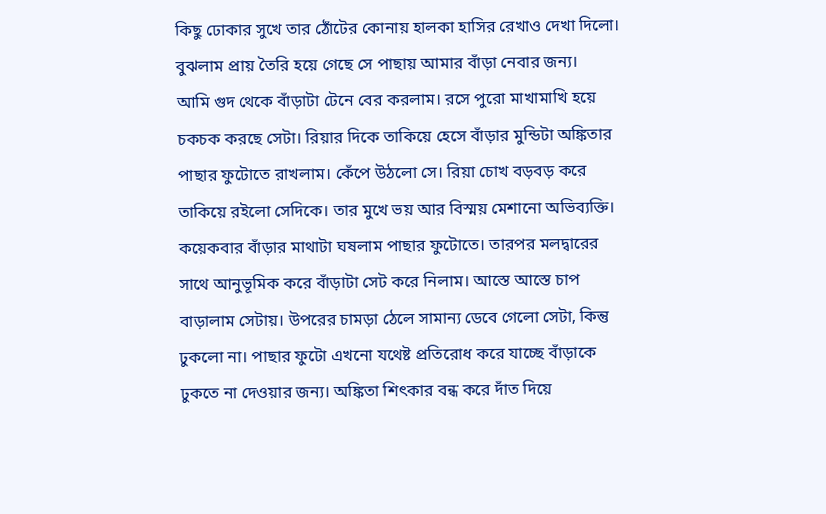কিছু ঢোকার সুখে তার ঠোঁটের কোনায় হালকা হাসির রেখাও দেখা দিলো। বুঝলাম প্রায় তৈরি হয়ে গেছে সে পাছায় আমার বাঁড়া নেবার জন্য।
আমি গুদ থেকে বাঁড়াটা টেনে বের করলাম। রসে পুরো মাখামাখি হয়ে চকচক করছে সেটা। রিয়ার দিকে তাকিয়ে হেসে বাঁড়ার মুন্ডিটা অঙ্কিতার পাছার ফুটোতে রাখলাম। কেঁপে উঠলো সে। রিয়া চোখ বড়বড় করে তাকিয়ে রইলো সেদিকে। তার মুখে ভয় আর বিস্ময় মেশানো অভিব্যক্তি।
কয়েকবার বাঁড়ার মাথাটা ঘষলাম পাছার ফুটোতে। তারপর মলদ্বারের সাথে আনুভূমিক করে বাঁড়াটা সেট করে নিলাম। আস্তে আস্তে চাপ বাড়ালাম সেটায়। উপরের চামড়া ঠেলে সামান্য ডেবে গেলো সেটা, কিন্তু ঢুকলো না। পাছার ফুটো এখনো যথেষ্ট প্রতিরোধ করে যাচ্ছে বাঁড়াকে ঢুকতে না দেওয়ার জন্য। অঙ্কিতা শিৎকার বন্ধ করে দাঁত দিয়ে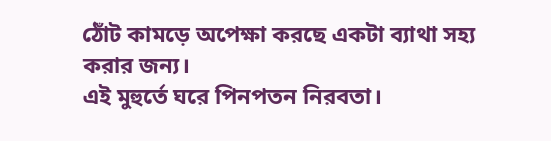ঠোঁট কামড়ে অপেক্ষা করছে একটা ব্যাথা সহ্য করার জন্য।
এই মুহুর্তে ঘরে পিনপতন নিরবতা।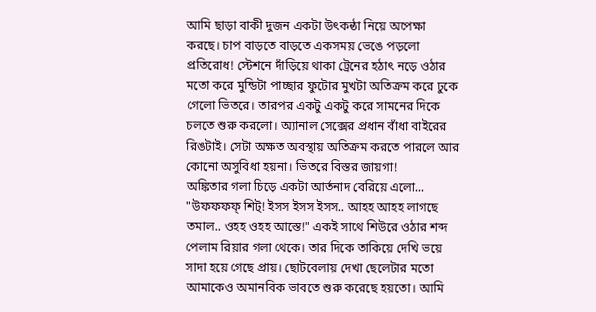আমি ছাড়া বাকী দুজন একটা উৎকন্ঠা নিয়ে অপেক্ষা করছে। চাপ বাড়তে বাড়তে একসময় ভেঙে পড়লো প্রতিরোধ! স্টেশনে দাঁড়িয়ে থাকা ট্রেনের হঠাৎ নড়ে ওঠার মতো করে মুন্ডিটা পাচ্ছার ফুটোর মুখটা অতিক্রম করে ঢুকে গেলো ভিতরে। তারপর একটু একটু করে সামনের দিকে চলতে শুরু করলো। অ্যানাল সেক্সের প্রধান বাঁধা বাইরের রিঙটাই। সেটা অক্ষত অবস্থায় অতিক্রম করতে পারলে আর কোনো অসুবিধা হয়না। ভিতরে বিস্তর জায়গা!
অঙ্কিতার গলা চিড়ে একটা আর্তনাদ বেরিয়ে এলো... "উফফফফ্‌ শিট্‌! ইসস ইসস ইসস.. আহহ আহহ লাগছে তমাল.. ওহহ ওহহ আস্তে!" একই সাথে শিউরে ওঠার শব্দ পেলাম রিয়ার গলা থেকে। তার দিকে তাকিয়ে দেখি ভয়ে সাদা হয়ে গেছে প্রায়। ছোটবেলায় দেখা ছেলেটার মতো আমাকেও অমানবিক ভাবতে শুরু করেছে হয়তো। আমি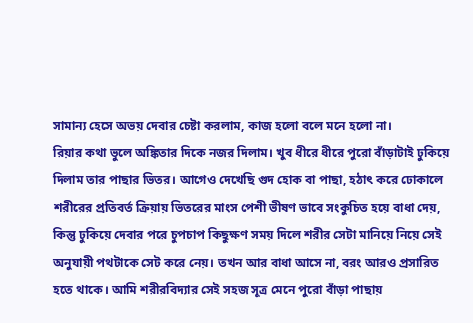সামান্য হেসে অভয় দেবার চেষ্টা করলাম, কাজ হলো বলে মনে হলো না।
রিয়ার কথা ভুলে অঙ্কিতার দিকে নজর দিলাম। খুব ধীরে ধীরে পুরো বাঁড়াটাই ঢুকিয়ে দিলাম তার পাছার ভিতর। আগেও দেখেছি গুদ হোক বা পাছা, হঠাৎ করে ঢোকালে শরীরের প্রতিবর্ত ক্রিয়ায় ভিতরের মাংস পেশী ভীষণ ভাবে সংকুচিত হয়ে বাধা দেয়, কিন্তু ঢুকিয়ে দেবার পরে চুপচাপ কিছুক্ষণ সময় দিলে শরীর সেটা মানিয়ে নিয়ে সেই অনুযায়ী পথটাকে সেট করে নেয়। তখন আর বাধা আসে না, বরং আরও প্রসারিত হতে থাকে। আমি শরীরবিদ্যার সেই সহজ সূত্র মেনে পুরো বাঁড়া পাছায়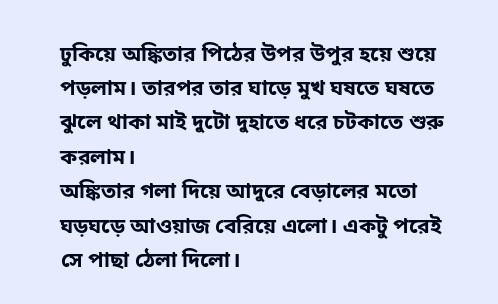ঢুকিয়ে অঙ্কিতার পিঠের উপর উপুর হয়ে শুয়ে পড়লাম। তারপর তার ঘাড়ে মুখ ঘষতে ঘষতে ঝুলে থাকা মাই দুটো দুহাতে ধরে চটকাতে শুরু করলাম।
অঙ্কিতার গলা দিয়ে আদুরে বেড়ালের মতো ঘড়ঘড়ে আওয়াজ বেরিয়ে এলো। একটু পরেই সে পাছা ঠেলা দিলো।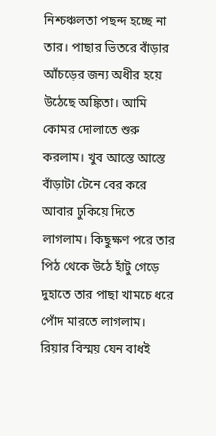নিশ্চঞ্চলতা পছন্দ হচ্ছে না তার। পাছার ভিতরে বাঁড়ার আঁচড়ের জন্য অধীর হয়ে উঠেছে অঙ্কিতা। আমি কোমর দোলাতে শুরু করলাম। খুব আস্তে আস্তে বাঁড়াটা টেনে বের করে আবার ঢুকিয়ে দিতে লাগলাম। কিছুক্ষণ পরে তার পিঠ থেকে উঠে হাঁটু গেড়ে দুহাতে তার পাছা খামচে ধরে পোঁদ মারতে লাগলাম।
রিয়ার বিস্ময় যেন বাধই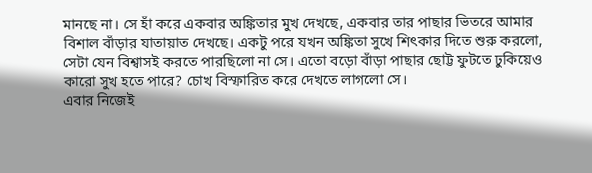মানছে না। সে হাঁ করে একবার অঙ্কিতার মুখ দেখছে, একবার তার পাছার ভিতরে আমার বিশাল বাঁড়ার যাতায়াত দেখছে। একটু পরে যখন অঙ্কিতা সুখে শিৎকার দিতে শুরু করলো, সেটা যেন বিশ্বাসই করতে পারছিলো না সে। এতো বড়ো বাঁড়া পাছার ছোট্ট ফুটতে ঢুকিয়েও কারো সুখ হতে পারে? চোখ বিস্ফারিত করে দেখতে লাগলো সে।
এবার নিজেই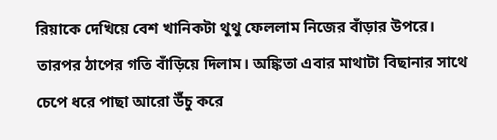রিয়াকে দেখিয়ে বেশ খানিকটা থুথু ফেললাম নিজের বাঁড়ার উপরে। তারপর ঠাপের গতি বাঁড়িয়ে দিলাম। অঙ্কিতা এবার মাথাটা বিছানার সাথে চেপে ধরে পাছা আরো উঁচু করে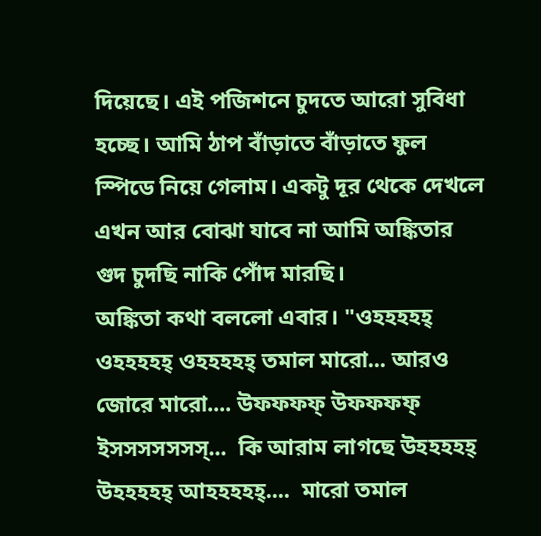দিয়েছে। এই পজিশনে চুদতে আরো সুবিধা হচ্ছে। আমি ঠাপ বাঁড়াতে বাঁড়াতে ফুল স্পিডে নিয়ে গেলাম। একটু দূর থেকে দেখলে এখন আর বোঝা যাবে না আমি অঙ্কিতার গুদ চুদছি নাকি পোঁদ মারছি।
অঙ্কিতা কথা বললো এবার। "ওহহহহহ্‌ ওহহহহহ্‌ ওহহহহহ্‌ তমাল মারো... আরও জোরে মারো.... উফফফফ্‌ উফফফফ্‌ ইসসসসসসস্‌...  কি আরাম লাগছে উহহহহহ্‌ উহহহহহ্‌ আহহহহহ্‌....  মারো তমাল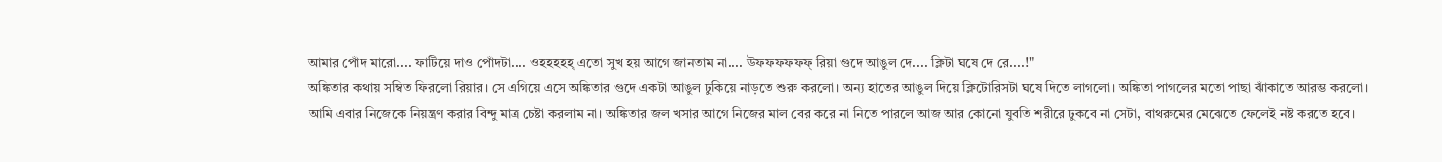আমার পোঁদ মারো.... ফাটিয়ে দাও পোঁদটা.... ওহহহহহ্‌ এতো সুখ হয় আগে জানতাম না.... উফফফফফফ্‌ রিয়া গুদে আঙুল দে.... ক্লিটা ঘষে দে রে....!"
অঙ্কিতার কথায় সম্বিত ফিরলো রিয়ার। সে এগিয়ে এসে অঙ্কিতার গুদে একটা আঙুল ঢুকিয়ে নাড়তে শুরু করলো। অন্য হাতের আঙুল দিয়ে ক্লিটোরিসটা ঘষে দিতে লাগলো। অঙ্কিতা পাগলের মতো পাছা ঝাঁকাতে আরম্ভ করলো।
আমি এবার নিজেকে নিয়ন্ত্রণ করার বিন্দু মাত্র চেষ্টা করলাম না। অঙ্কিতার জল খসার আগে নিজের মাল বের করে না নিতে পারলে আজ আর কোনো যুবতি শরীরে ঢুকবে না সেটা, বাথরুমের মেঝেতে ফেলেই নষ্ট করতে হবে।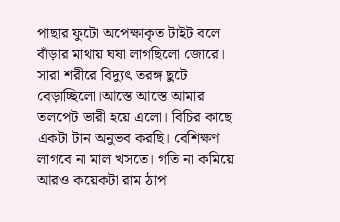পাছার ফুটো অপেক্ষাকৃত টাইট বলে বাঁড়ার মাথায় ঘষা লাগছিলো জোরে। সারা শরীরে বিদ্যুৎ তরঙ্গ ছুটে বেড়াচ্ছিলো।আস্তে আস্তে আমার তলপেট ভারী হয়ে এলো। বিচির কাছে একটা টান অনুভব করছি। বেশিক্ষণ লাগবে না মাল খসতে। গতি না কমিয়ে আরও কয়েকটা রাম ঠাপ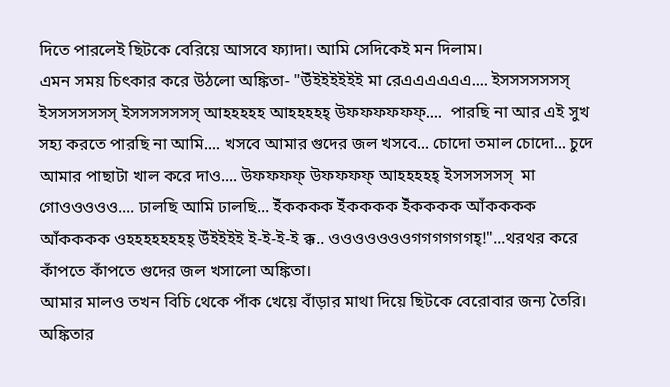দিতে পারলেই ছিটকে বেরিয়ে আসবে ফ্যাদা। আমি সেদিকেই মন দিলাম।
এমন সময় চিৎকার করে উঠলো অঙ্কিতা- "উঁইইইইইই মা রেএএএএএএ.... ইসসসসসসস্‌ ইসসসসসসস্‌ ইসসসসসসস্‌ আহহহহহ আহহহহহ্‌ উফফফফফফ্‌....  পারছি না আর এই সুখ সহ্য করতে পারছি না আমি.... খসবে আমার গুদের জল খসবে... চোদো তমাল চোদো... চুদে আমার পাছাটা খাল করে দাও.... উফফফফ্‌ উফফফফ্‌ আহহহহহ্‌ ইসসসসসস্‌  মা গোওওওওও.... ঢালছি আমি ঢালছি... ইঁকককক ইঁকককক ইঁকককক আঁকককক আঁকককক ওহহহহহহহহ্‌ উঁইইইই ই-ই-ই-ই ক্ক.. ওওওওওওওগগগগগগহ্‌!"...থরথর করে কাঁপতে কাঁপতে গুদের জল খসালো অঙ্কিতা।
আমার মালও তখন বিচি থেকে পাঁক খেয়ে বাঁড়ার মাথা দিয়ে ছিটকে বেরোবার জন্য তৈরি। অঙ্কিতার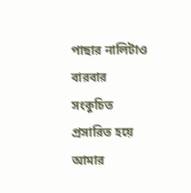পাছার নালিটাও বারবার সংকুচিত প্রসারিত হয়ে আমার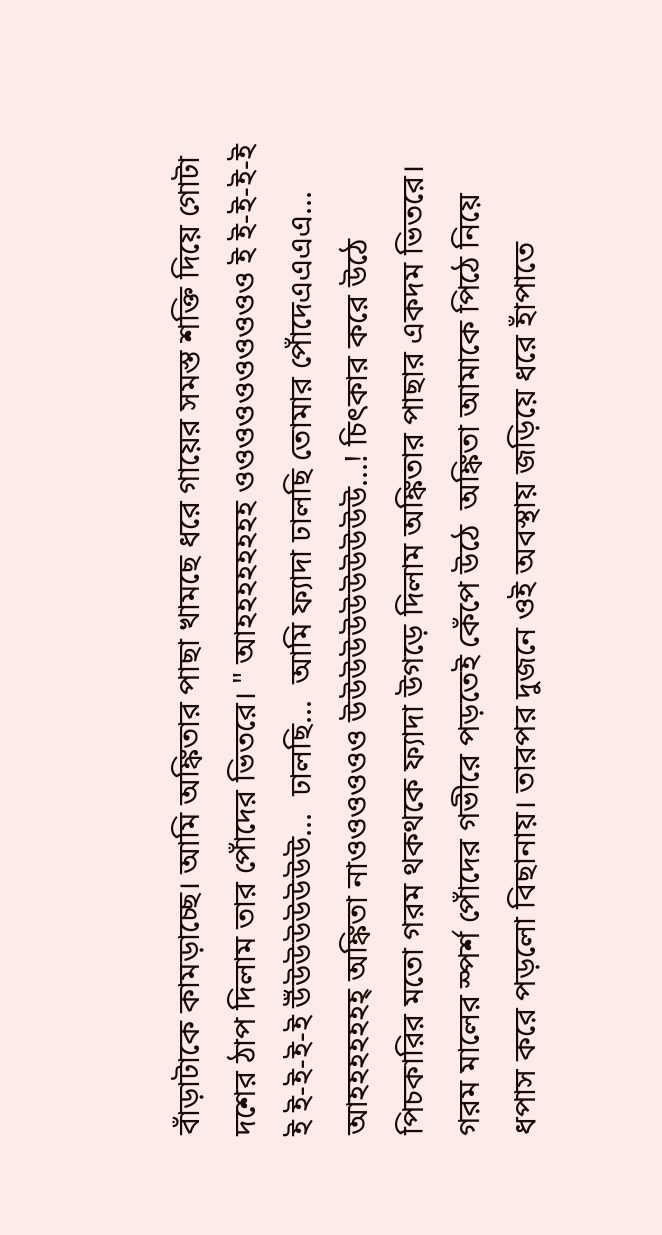বাঁড়াটাকে কামড়াচ্ছে। আমি অঙ্কিতার পাছা খামছে ধরে গায়ের সমস্ত শক্তি দিয়ে গোটা দশের ঠাপ দিলাম তার পোঁদের ভিতরে। " আহহহহহহহহ ওওওওওওওওওও ই ই-ই-ই-ই ই ই-ই-ই-ই উঁউউউউউউউ...  ঢালছি...  আমি ফ্যাদা ঢালছি তোমার পোঁদেএএএএ... আহহহহহহহ্‌ অঙ্কিতা নাওওওওওও উউউউউউউউউউউ...! চিৎকার করে উঠে পিচকারির মতো গরম থকথকে ফ্যাদা উগড়ে দিলাম অঙ্কিতার পাছার একদম ভিতরে। গরম মালের স্পর্শ পোঁদের গভীরে পড়তেই কেঁপে উঠে  অঙ্কিতা আমাকে পিঠে নিয়ে ধপাস করে পড়লো বিছানায়। তারপর দুজনে ওই অবস্থায় জড়িয়ে ধরে হাঁপাতে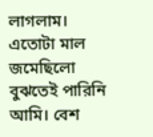লাগলাম।
এতোটা মাল জমেছিলো বুঝতেই পারিনি আমি। বেশ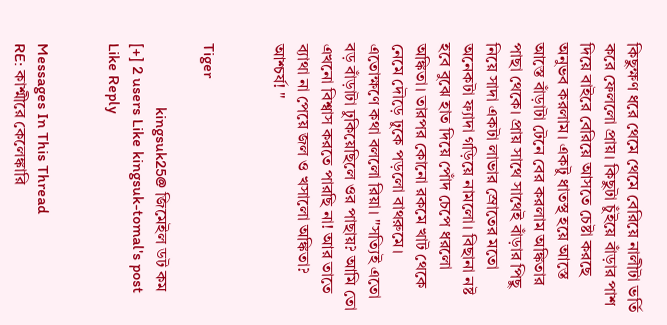কিছুক্ষণ ধরে থেমে থেমে বেরিয়ে নালীটা ভর্তি করে ফেললো প্রায়। কিছুটা চুঁইয়ে বাঁড়ার পাশ দিয়ে বাইরে বেরিয়ে আসতে চেষ্টা করছে অনুভব করলাম। একটু ধাতস্থ হয়ে আস্তে আস্তে বাঁড়াটা টেনে বের করলাম অঙ্কিতার পাছা থেকে। প্রায় সাথে সাথেই বাঁড়ার পিছু নিয়ে সাদা একটা লাভার স্রোতের মতো অনেকটা ফ্যাদা গড়িয়ে নামলো। বিছানা নষ্ট হবে বুঝে হাত দিয়ে পোঁদ চেপে ধরলো অঙ্কিতা। তারপর কোনো রকমে খাট থেকে নেমে দৌড়ে ঢুকে পড়লো বাথরুমে।
এতোক্ষণে কথা বললো রিয়া। "সত্যিই এতো বড় বাঁড়াটা ঢুকিয়েছিলে ওর পাছায়? আমি তো এখনো বিশ্বাস করতে পারছি না! আর তাতে ব্যাথা না পেয়ে জল ও খসালো অঙ্কিতা? আশ্চর্য! "


Tiger

                kingsuk25@ জিমেইল ডট কম
[+] 2 users Like kingsuk-tomal's post
Like Reply


Messages In This Thread
RE: কাশ্মীরে কেলেঙ্কারি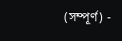(সম্পূর্ণ) -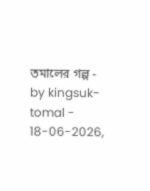তমালের গল্প - by kingsuk-tomal - 18-06-2026,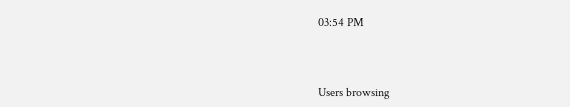03:54 PM



Users browsing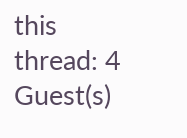this thread: 4 Guest(s)